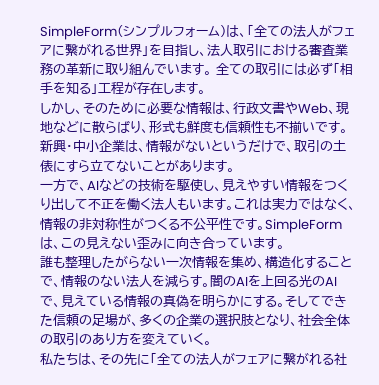SimpleForm(シンプルフォーム)は、「全ての法人がフェアに繋がれる世界」を目指し、法人取引における審査業務の革新に取り組んでいます。 全ての取引には必ず「相手を知る」工程が存在します。
しかし、そのために必要な情報は、行政文書やWeb、現地などに散らばり、形式も鮮度も信頼性も不揃いです。新興・中小企業は、情報がないというだけで、取引の土俵にすら立てないことがあります。
一方で、AIなどの技術を駆使し、見えやすい情報をつくり出して不正を働く法人もいます。これは実力ではなく、情報の非対称性がつくる不公平性です。SimpleFormは、この見えない歪みに向き合っています。
誰も整理したがらない一次情報を集め、構造化することで、情報のない法人を減らす。闇のAIを上回る光のAIで、見えている情報の真偽を明らかにする。そしてできた信頼の足場が、多くの企業の選択肢となり、社会全体の取引のあり方を変えていく。
私たちは、その先に「全ての法人がフェアに繋がれる社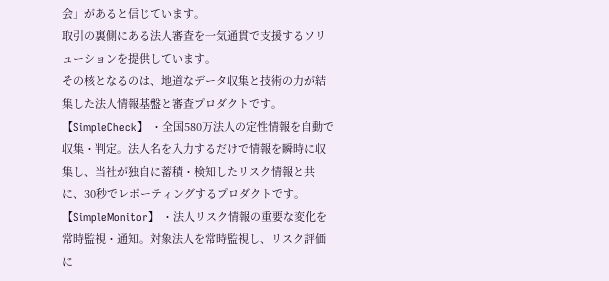会」があると信じています。
取引の裏側にある法人審査を一気通貫で支援するソリューションを提供しています。
その核となるのは、地道なデータ収集と技術の力が結集した法人情報基盤と審査プロダクトです。
【SimpleCheck】 ・全国580万法人の定性情報を自動で収集・判定。法人名を入力するだけで情報を瞬時に収集し、当社が独自に蓄積・検知したリスク情報と共に、30秒でレポーティングするプロダクトです。
【SimpleMonitor】 ・法人リスク情報の重要な変化を常時監視・通知。対象法人を常時監視し、リスク評価に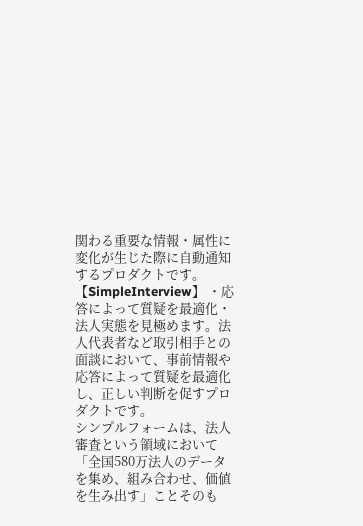関わる重要な情報・属性に変化が生じた際に自動通知するプロダクトです。
【SimpleInterview】 ・応答によって質疑を最適化・法人実態を見極めます。法人代表者など取引相手との面談において、事前情報や応答によって質疑を最適化し、正しい判断を促すプロダクトです。
シンプルフォームは、法人審査という領域において「全国580万法人のデータを集め、組み合わせ、価値を生み出す」ことそのも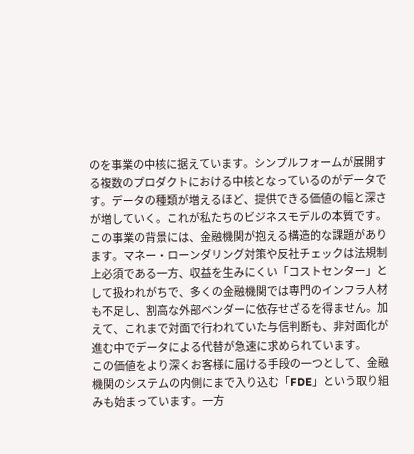のを事業の中核に据えています。シンプルフォームが展開する複数のプロダクトにおける中核となっているのがデータです。データの種類が増えるほど、提供できる価値の幅と深さが増していく。これが私たちのビジネスモデルの本質です。
この事業の背景には、金融機関が抱える構造的な課題があります。マネー・ローンダリング対策や反社チェックは法規制上必須である一方、収益を生みにくい「コストセンター」として扱われがちで、多くの金融機関では専門のインフラ人材も不足し、割高な外部ベンダーに依存せざるを得ません。加えて、これまで対面で行われていた与信判断も、非対面化が進む中でデータによる代替が急速に求められています。
この価値をより深くお客様に届ける手段の一つとして、金融機関のシステムの内側にまで入り込む「FDE」という取り組みも始まっています。一方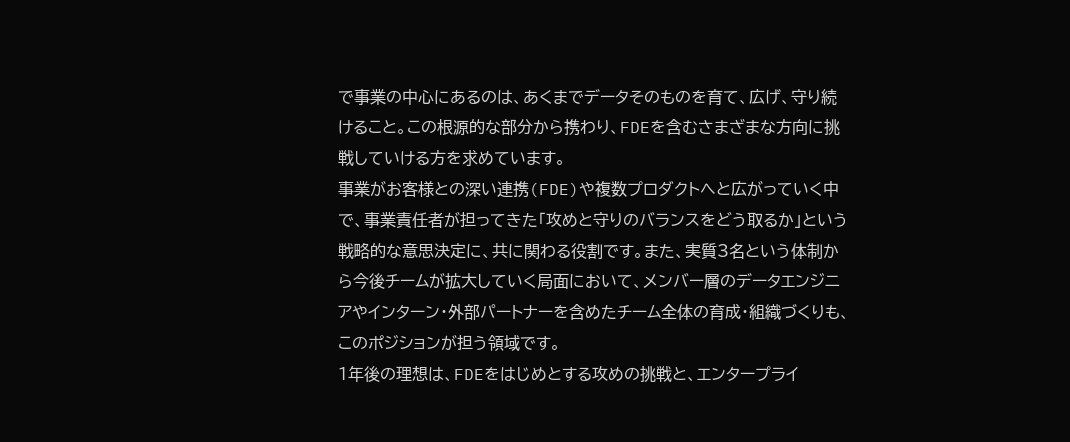で事業の中心にあるのは、あくまでデータそのものを育て、広げ、守り続けること。この根源的な部分から携わり、FDEを含むさまざまな方向に挑戦していける方を求めています。
事業がお客様との深い連携(FDE)や複数プロダクトへと広がっていく中で、事業責任者が担ってきた「攻めと守りのバランスをどう取るか」という戦略的な意思決定に、共に関わる役割です。また、実質3名という体制から今後チームが拡大していく局面において、メンバー層のデータエンジニアやインターン・外部パートナーを含めたチーム全体の育成・組織づくりも、このポジションが担う領域です。
1年後の理想は、FDEをはじめとする攻めの挑戦と、エンタープライ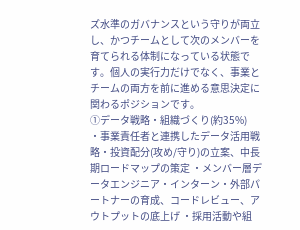ズ水準のガバナンスという守りが両立し、かつチームとして次のメンバーを育てられる体制になっている状態です。個人の実行力だけでなく、事業とチームの両方を前に進める意思決定に関わるポジションです。
①データ戦略・組織づくり(約35%)
・事業責任者と連携したデータ活用戦略・投資配分(攻め/守り)の立案、中長期ロードマップの策定 ・メンバー層データエンジニア・インターン・外部パートナーの育成、コードレビュー、アウトプットの底上げ ・採用活動や組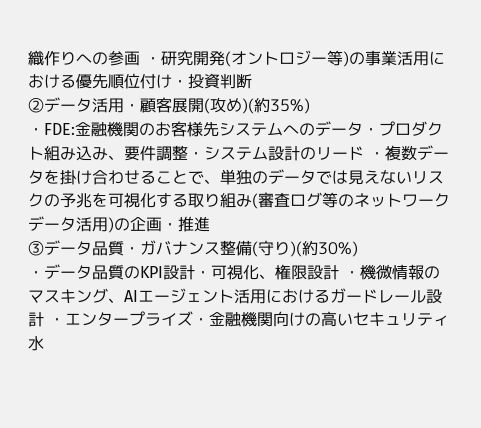織作りへの参画 ・研究開発(オントロジー等)の事業活用における優先順位付け・投資判断
②データ活用・顧客展開(攻め)(約35%)
・FDE:金融機関のお客様先システムへのデータ・プロダクト組み込み、要件調整・システム設計のリード ・複数データを掛け合わせることで、単独のデータでは見えないリスクの予兆を可視化する取り組み(審査ログ等のネットワークデータ活用)の企画・推進
③データ品質・ガバナンス整備(守り)(約30%)
・データ品質のKPI設計・可視化、権限設計 ・機微情報のマスキング、AIエージェント活用におけるガードレール設計 ・エンタープライズ・金融機関向けの高いセキュリティ水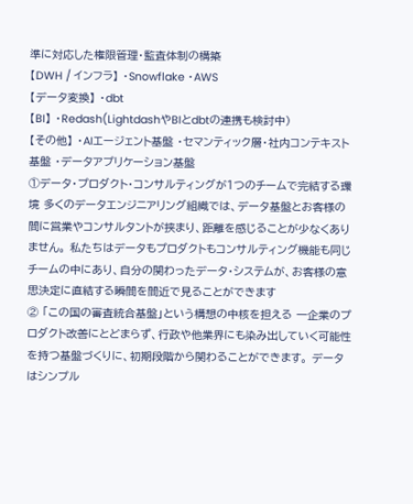準に対応した権限管理・監査体制の構築
【DWH / インフラ】 ・Snowflake ・AWS
【データ変換】 ・dbt
【BI】 ・Redash(LightdashやBIとdbtの連携も検討中)
【その他】 ・AIエージェント基盤 ・セマンティック層・社内コンテキスト基盤 ・データアプリケーション基盤
①データ・プロダクト・コンサルティングが1つのチームで完結する環境 多くのデータエンジニアリング組織では、データ基盤とお客様の間に営業やコンサルタントが挟まり、距離を感じることが少なくありません。 私たちはデータもプロダクトもコンサルティング機能も同じチームの中にあり、自分の関わったデータ・システムが、お客様の意思決定に直結する瞬間を間近で見ることができます
② 「この国の審査統合基盤」という構想の中核を担える 一企業のプロダクト改善にとどまらず、行政や他業界にも染み出していく可能性を持つ基盤づくりに、初期段階から関わることができます。 データはシンプル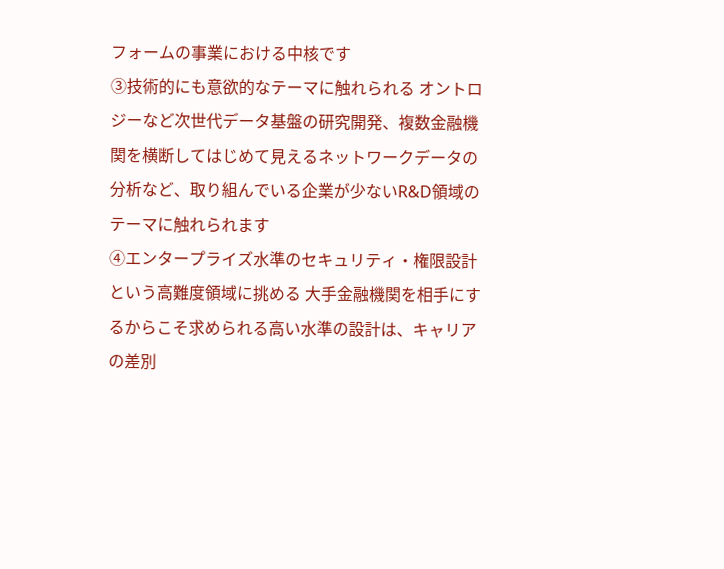フォームの事業における中核です
③技術的にも意欲的なテーマに触れられる オントロジーなど次世代データ基盤の研究開発、複数金融機関を横断してはじめて見えるネットワークデータの分析など、取り組んでいる企業が少ないR&D領域のテーマに触れられます
④エンタープライズ水準のセキュリティ・権限設計という高難度領域に挑める 大手金融機関を相手にするからこそ求められる高い水準の設計は、キャリアの差別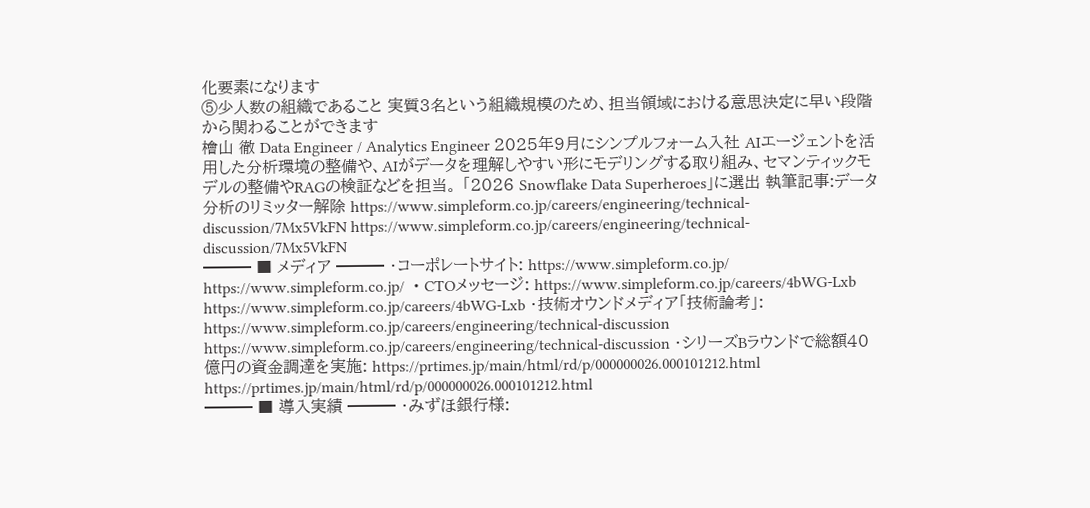化要素になります
⑤少人数の組織であること 実質3名という組織規模のため、担当領域における意思決定に早い段階から関わることができます
檜山 徹 Data Engineer / Analytics Engineer 2025年9月にシンプルフォーム入社 AIエージェントを活用した分析環境の整備や、AIがデータを理解しやすい形にモデリングする取り組み、セマンティックモデルの整備やRAGの検証などを担当。 「2026 Snowflake Data Superheroes」に選出 執筆記事:データ分析のリミッター解除 https://www.simpleform.co.jp/careers/engineering/technical-discussion/7Mx5VkFN https://www.simpleform.co.jp/careers/engineering/technical-discussion/7Mx5VkFN
━━━ ■ メディア ━━━ ・コーポレートサイト: https://www.simpleform.co.jp/ https://www.simpleform.co.jp/ ・CTOメッセージ: https://www.simpleform.co.jp/careers/4bWG-Lxb https://www.simpleform.co.jp/careers/4bWG-Lxb ・技術オウンドメディア「技術論考」: https://www.simpleform.co.jp/careers/engineering/technical-discussion https://www.simpleform.co.jp/careers/engineering/technical-discussion ・シリーズBラウンドで総額40億円の資金調達を実施: https://prtimes.jp/main/html/rd/p/000000026.000101212.html https://prtimes.jp/main/html/rd/p/000000026.000101212.html
━━━ ■ 導入実績 ━━━ ・みずほ銀行様: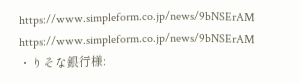https://www.simpleform.co.jp/news/9bNSErAM https://www.simpleform.co.jp/news/9bNSErAM ・りそな銀行様: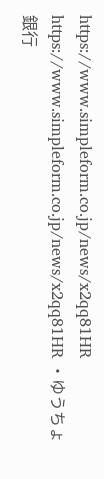https://www.simpleform.co.jp/news/x2qq81HR https://www.simpleform.co.jp/news/x2qq81HR ・ゆうちょ銀行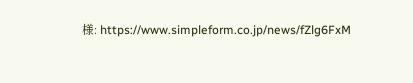様: https://www.simpleform.co.jp/news/fZlg6FxM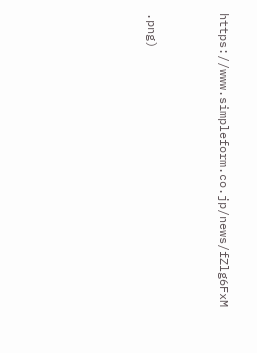https://www.simpleform.co.jp/news/fZlg6FxM




.png)